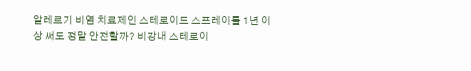알레르기 비염 치료제인 스테로이드 스프레이를 1년 이상 써도 정말 안전할까? 비강내 스테로이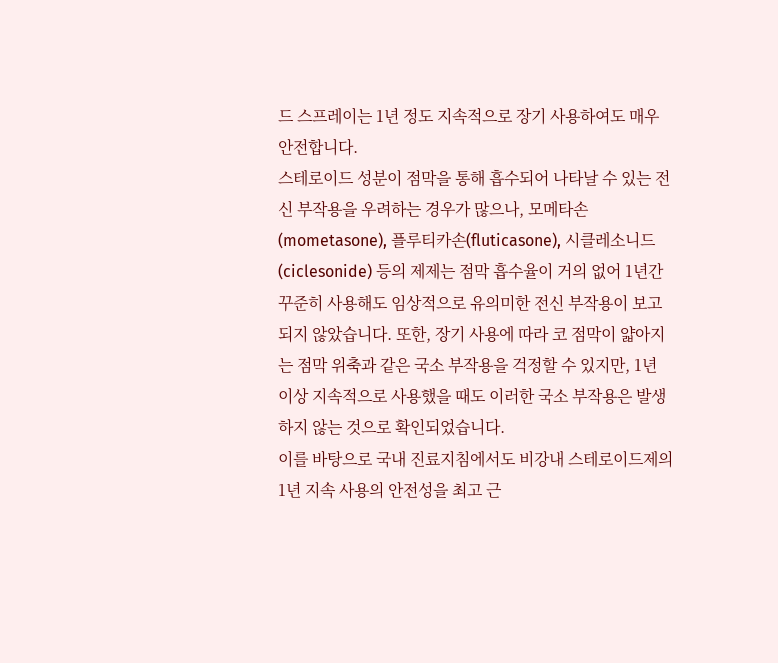드 스프레이는 1년 정도 지속적으로 장기 사용하여도 매우 안전합니다.
스테로이드 성분이 점막을 통해 흡수되어 나타날 수 있는 전신 부작용을 우려하는 경우가 많으나, 모메타손(mometasone), 플루티카손(fluticasone), 시클레소니드(ciclesonide) 등의 제제는 점막 흡수율이 거의 없어 1년간 꾸준히 사용해도 임상적으로 유의미한 전신 부작용이 보고되지 않았습니다. 또한, 장기 사용에 따라 코 점막이 얇아지는 점막 위축과 같은 국소 부작용을 걱정할 수 있지만, 1년 이상 지속적으로 사용했을 때도 이러한 국소 부작용은 발생하지 않는 것으로 확인되었습니다.
이를 바탕으로 국내 진료지침에서도 비강내 스테로이드제의 1년 지속 사용의 안전성을 최고 근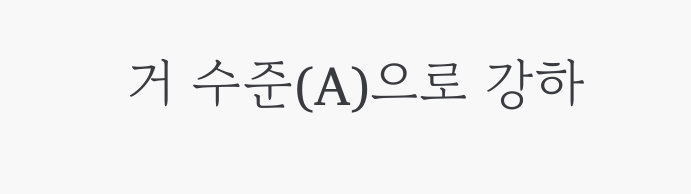거 수준(A)으로 강하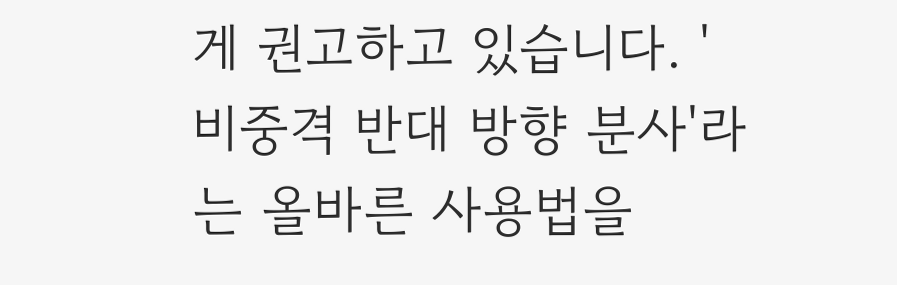게 권고하고 있습니다. '비중격 반대 방향 분사'라는 올바른 사용법을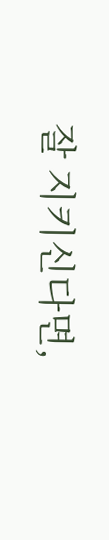잘 지키신다면,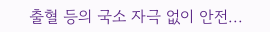출혈 등의 국소 자극 없이 안전...